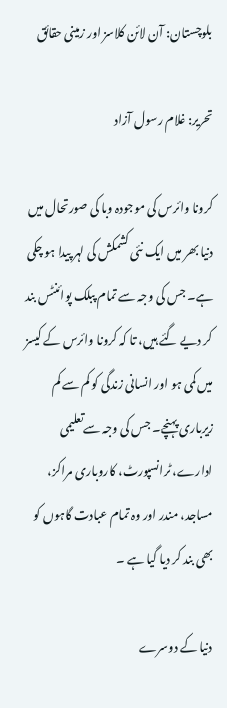بلوچستان: آن لائن کلاسز اور زمینی حقائق

تحریر: غلام رسول آزاد

کرونا وائرس کی موجودہ وبا کی صورتحال میں دنیا بھر میں ایک نئی کشمکش کی لہر پیدا ہو چکی ہے۔ جس کی وجہ سے تمام پبلک پوائنٹس بند کر دیے گئے ہیں، تا کہ کرونا وائرس کے کیسز میں کمی ہو اور انسانی زندگی کو کم سے کم زیرباری پہنچے۔ جس کی وجہ سےتعلیمی ادارے، ٹرانسپورٹ، کاروباری مراکز، مساجد، مندر اور وہ تمام عبادت گاہوں کو بھی بند کر دیا گیا ہے ۔

دنیا کے دوسرے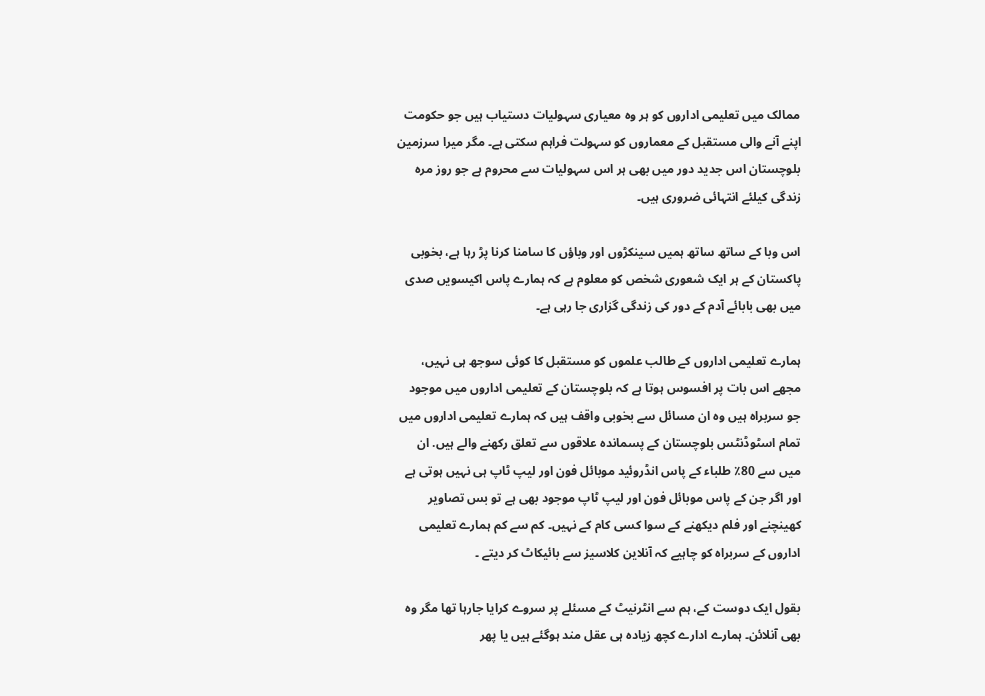ممالک میں تعلیمی اداروں کو ہر وہ معیاری سہولیات دستیاب ہیں جو حکومت اپنے آنے والی مستقبل کے معماروں کو سہولت فراہم سکتی ہے۔ مگر میرا سرزمین بلوچستان اس جدید دور میں بھی ہر اس سہولیات سے محروم ہے جو روز مرہ زندگی کیلئے انتہائی ضروری ہیں۔

اس وبا کے ساتھ ساتھ ہمیں سینکڑوں اور وباؤں کا سامنا کرنا پڑ رہا ہے، بخوبی پاکستان کے ہر ایک شعوری شخص کو معلوم ہے کہ ہمارے پاس اکیسویں صدی میں بھی بابائے آدم کے دور کی زندگی گزاری جا رہی ہے۔

ہمارے تعلیمی اداروں کے طالب علموں کو مستقبل کا کوئی سوجھ ہی نہیں، مجھے اس بات پر افسوس ہوتا ہے کہ بلوچستان کے تعلیمی اداروں میں موجود جو سربراہ ہیں وہ ان مسائل سے بخوبی واقف ہیں کہ ہمارے تعلیمی اداروں میں تمام اسٹوڈنٹس بلوچستان کے پسماندہ علاقوں سے تعلق رکھنے والے ہیں. ان میں سے 80٪ طلباء کے پاس انڈروئید موبائل فون اور لیپ ٹاپ ہی نہیں ہوتی ہے اور اگر جن کے پاس موبائل فون اور لیپ ٹاپ موجود بھی ہے تو بس تصاویر کھینچنے اور فلم دیکھنے کے سوا کسی کام کے نہیں۔ کم سے کم ہمارے تعلیمی اداروں کے سربراہ کو چاہیے کہ آنلاین کلاسیز سے بائیکاٹ کر دیتے ۔

بقول ایک دوست کے، ہم سے انٹرنیٹ کے مسئلے پر سروے کرایا جارہا تھا مگر وہ بھی آنلائن۔ ہمارے ادارے کچھ زیادہ ہی عقل مند ہوگئے ہیں یا پھر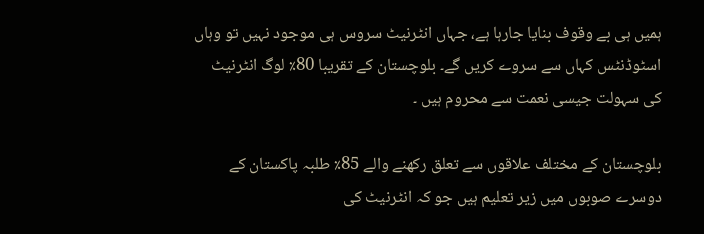ہمیں ہی بے وقوف بنایا جارہا ہے، جہاں انٹرنیٹ سروس ہی موجود نہیں تو وہاں اسٹوڈنٹس کہاں سے سروے کریں گے۔ بلوچستان کے تقریبا 80٪ لوگ انٹرنیٹ کی سہولت جیسی نعمت سے محروم ہیں ۔

بلوچستان کے مختلف علاقوں سے تعلق رکھنے والے 85٪ طلبہ پاکستان کے دوسرے صوبوں میں زیر تعلیم ہیں جو کہ انٹرنیٹ کی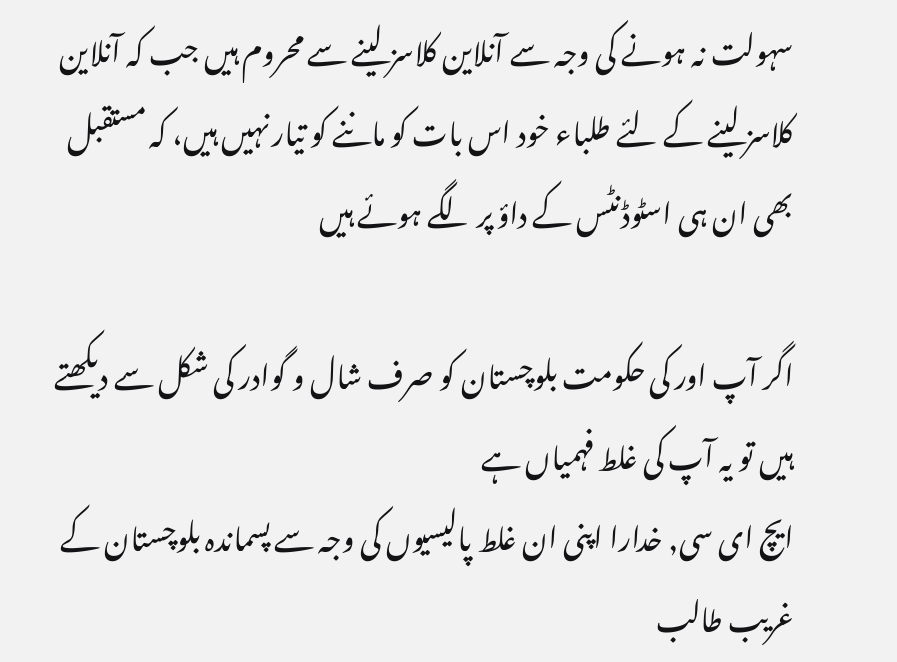سہولت نہ ہونے کی وجہ سے آنلاین کلاسز لینے سے محروم ہیں جب کہ آنلاین کلاسز لینے کے لئے طلباء خود اس بات کو ماننے کو تیار نہیں ہیں، کہ مستقبل بھی ان ہی اسٹوڈنٹس کے داؤ پر لگے ہوئے ہیں

اگر آپ اور کی حکومت بلوچستان کو صرف شال و گوادر کی شکل سے دیکھتے ہیں تو یہ آپ کی غلط فہمیاں ہے
ایچ ای سی, خدارا اپنی ان غلط پالیسیوں کی وجہ سے پسماندہ بلوچستان کے غریب طالب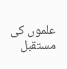علموں کی مستقبل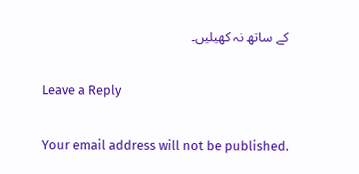کے ساتھ نہ کھیلیں۔

Leave a Reply

Your email address will not be published.